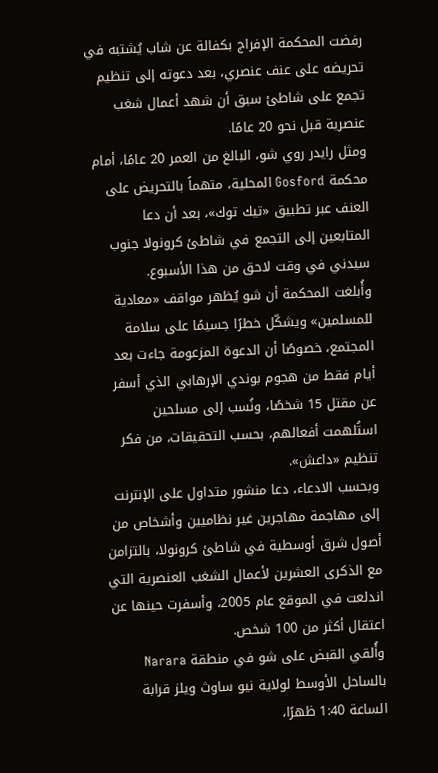رفضت المحكمة الإفراج بكفالة عن شاب يُشتبه في تحريضه على عنف عنصري، بعد دعوته إلى تنظيم تجمع على شاطئ سبق أن شهد أعمال شغب عنصرية قبل نحو 20 عامًا.
ومثل رايدر روي شو، البالغ من العمر 20 عامًا، أمام محكمة Gosford المحلية، متهماً بالتحريض على العنف عبر تطبيق «تيك توك»، بعد أن دعا المتابعين إلى التجمع في شاطئ كرونولا جنوب سيدني في وقت لاحق من هذا الأسبوع.
وأُبلغت المحكمة أن شو يُظهر مواقف «معادية للمسلمين» ويشكّل خطرًا جسيمًا على سلامة المجتمع، خصوصًا أن الدعوة المزعومة جاءت بعد أيام فقط من هجوم بوندي الإرهابي الذي أسفر عن مقتل 15 شخصًا، ونُسب إلى مسلحين استُلهمت أفعالهم، بحسب التحقيقات، من فكر تنظيم «داعش».
وبحسب الادعاء، دعا منشور متداول على الإنترنت إلى مهاجمة مهاجرين غير نظاميين وأشخاص من أصول شرق أوسطية في شاطئ كرونولا، بالتزامن مع الذكرى العشرين لأعمال الشغب العنصرية التي اندلعت في الموقع عام 2005، وأسفرت حينها عن اعتقال أكثر من 100 شخص.
وأُلقي القبض على شو في منطقة Narara بالساحل الأوسط لولاية نيو ساوث ويلز قرابة الساعة 1:40 ظهرًا،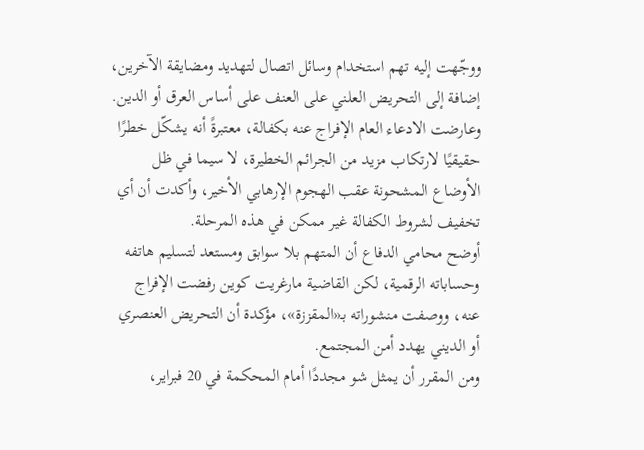ووجّهت إليه تهم استخدام وسائل اتصال لتهديد ومضايقة الآخرين، إضافة إلى التحريض العلني على العنف على أساس العرق أو الدين.
وعارضت الادعاء العام الإفراج عنه بكفالة، معتبرةً أنه يشكّل خطرًا حقيقيًا لارتكاب مزيد من الجرائم الخطيرة، لا سيما في ظل الأوضاع المشحونة عقب الهجوم الإرهابي الأخير، وأكدت أن أي تخفيف لشروط الكفالة غير ممكن في هذه المرحلة.
أوضح محامي الدفاع أن المتهم بلا سوابق ومستعد لتسليم هاتفه وحساباته الرقمية، لكن القاضية مارغريت كوين رفضت الإفراج عنه، ووصفت منشوراته بـ«المقززة»، مؤكدة أن التحريض العنصري أو الديني يهدد أمن المجتمع.
ومن المقرر أن يمثل شو مجددًا أمام المحكمة في 20 فبراير،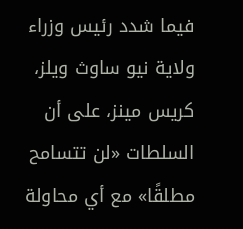فيما شدد رئيس وزراء ولاية نيو ساوث ويلز، كريس مينز، على أن السلطات «لن تتسامح مطلقًا» مع أي محاولة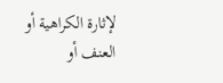لإثارة الكراهية أو العنف أو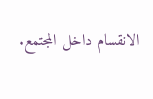الانقسام داخل المجتمع.